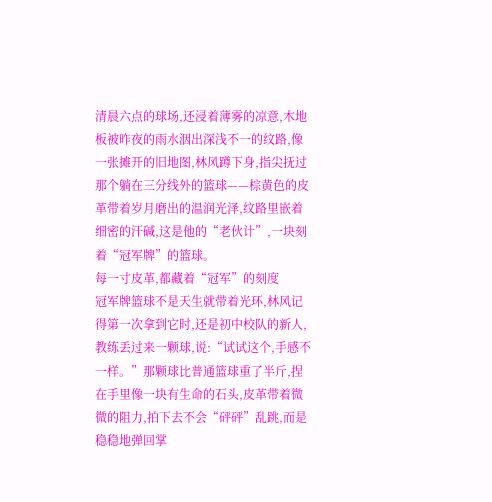清晨六点的球场,还浸着薄雾的凉意,木地板被昨夜的雨水洇出深浅不一的纹路,像一张摊开的旧地图,林风蹲下身,指尖抚过那个躺在三分线外的篮球——棕黄色的皮革带着岁月磨出的温润光泽,纹路里嵌着细密的汗碱,这是他的“老伙计”,一块刻着“冠军牌”的篮球。
每一寸皮革,都藏着“冠军”的刻度
冠军牌篮球不是天生就带着光环,林风记得第一次拿到它时,还是初中校队的新人,教练丢过来一颗球,说:“试试这个,手感不一样。”那颗球比普通篮球重了半斤,捏在手里像一块有生命的石头,皮革带着微微的阻力,拍下去不会“砰砰”乱跳,而是稳稳地弹回掌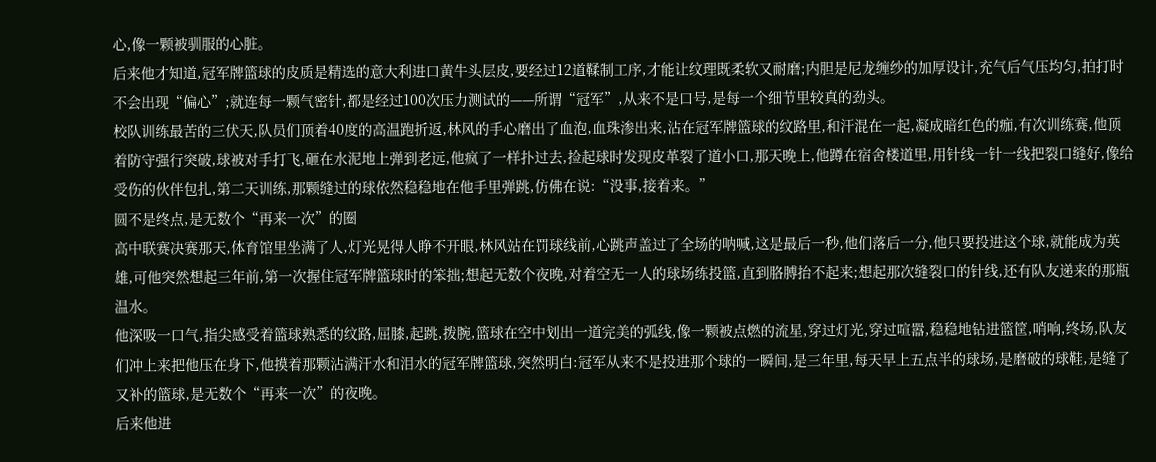心,像一颗被驯服的心脏。
后来他才知道,冠军牌篮球的皮质是精选的意大利进口黄牛头层皮,要经过12道鞣制工序,才能让纹理既柔软又耐磨;内胆是尼龙缠纱的加厚设计,充气后气压均匀,拍打时不会出现“偏心”;就连每一颗气密针,都是经过100次压力测试的——所谓“冠军”,从来不是口号,是每一个细节里较真的劲头。
校队训练最苦的三伏天,队员们顶着40度的高温跑折返,林风的手心磨出了血泡,血珠渗出来,沾在冠军牌篮球的纹路里,和汗混在一起,凝成暗红色的痂,有次训练赛,他顶着防守强行突破,球被对手打飞,砸在水泥地上弹到老远,他疯了一样扑过去,捡起球时发现皮革裂了道小口,那天晚上,他蹲在宿舍楼道里,用针线一针一线把裂口缝好,像给受伤的伙伴包扎,第二天训练,那颗缝过的球依然稳稳地在他手里弹跳,仿佛在说:“没事,接着来。”
圆不是终点,是无数个“再来一次”的圈
高中联赛决赛那天,体育馆里坐满了人,灯光晃得人睁不开眼,林风站在罚球线前,心跳声盖过了全场的呐喊,这是最后一秒,他们落后一分,他只要投进这个球,就能成为英雄,可他突然想起三年前,第一次握住冠军牌篮球时的笨拙;想起无数个夜晚,对着空无一人的球场练投篮,直到胳膊抬不起来;想起那次缝裂口的针线,还有队友递来的那瓶温水。
他深吸一口气,指尖感受着篮球熟悉的纹路,屈膝,起跳,拨腕,篮球在空中划出一道完美的弧线,像一颗被点燃的流星,穿过灯光,穿过喧嚣,稳稳地钻进篮筐,哨响,终场,队友们冲上来把他压在身下,他摸着那颗沾满汗水和泪水的冠军牌篮球,突然明白:冠军从来不是投进那个球的一瞬间,是三年里,每天早上五点半的球场,是磨破的球鞋,是缝了又补的篮球,是无数个“再来一次”的夜晚。
后来他进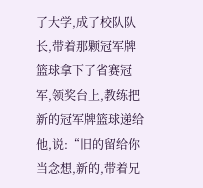了大学,成了校队队长,带着那颗冠军牌篮球拿下了省赛冠军,领奖台上,教练把新的冠军牌篮球递给他,说:“旧的留给你当念想,新的,带着兄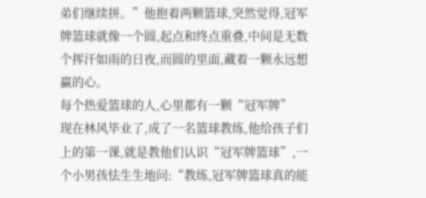弟们继续拼。”他抱着两颗篮球,突然觉得,冠军牌篮球就像一个圆,起点和终点重叠,中间是无数个挥汗如雨的日夜,而圆的里面,藏着一颗永远想赢的心。
每个热爱篮球的人,心里都有一颗“冠军牌”
现在林风毕业了,成了一名篮球教练,他给孩子们上的第一课,就是教他们认识“冠军牌篮球”,一个小男孩怯生生地问:“教练,冠军牌篮球真的能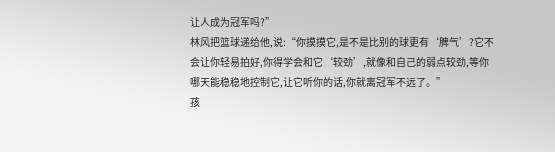让人成为冠军吗?”
林风把篮球递给他,说:“你摸摸它,是不是比别的球更有‘脾气’?它不会让你轻易拍好,你得学会和它‘较劲’,就像和自己的弱点较劲,等你哪天能稳稳地控制它,让它听你的话,你就离冠军不远了。”
孩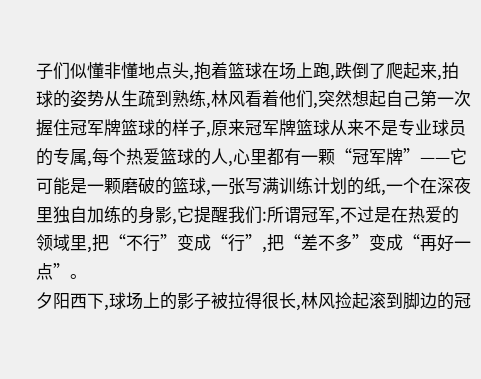子们似懂非懂地点头,抱着篮球在场上跑,跌倒了爬起来,拍球的姿势从生疏到熟练,林风看着他们,突然想起自己第一次握住冠军牌篮球的样子,原来冠军牌篮球从来不是专业球员的专属,每个热爱篮球的人,心里都有一颗“冠军牌”——它可能是一颗磨破的篮球,一张写满训练计划的纸,一个在深夜里独自加练的身影,它提醒我们:所谓冠军,不过是在热爱的领域里,把“不行”变成“行”,把“差不多”变成“再好一点”。
夕阳西下,球场上的影子被拉得很长,林风捡起滚到脚边的冠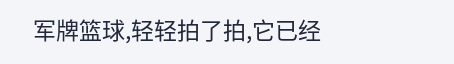军牌篮球,轻轻拍了拍,它已经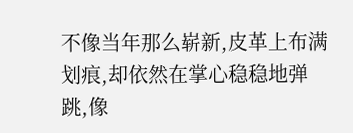不像当年那么崭新,皮革上布满划痕,却依然在掌心稳稳地弹跳,像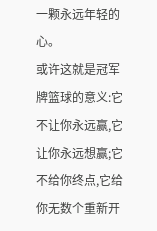一颗永远年轻的心。
或许这就是冠军牌篮球的意义:它不让你永远赢,它让你永远想赢;它不给你终点,它给你无数个重新开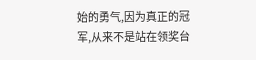始的勇气,因为真正的冠军,从来不是站在领奖台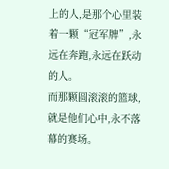上的人,是那个心里装着一颗“冠军牌”,永远在奔跑,永远在跃动的人。
而那颗圆滚滚的篮球,就是他们心中,永不落幕的赛场。